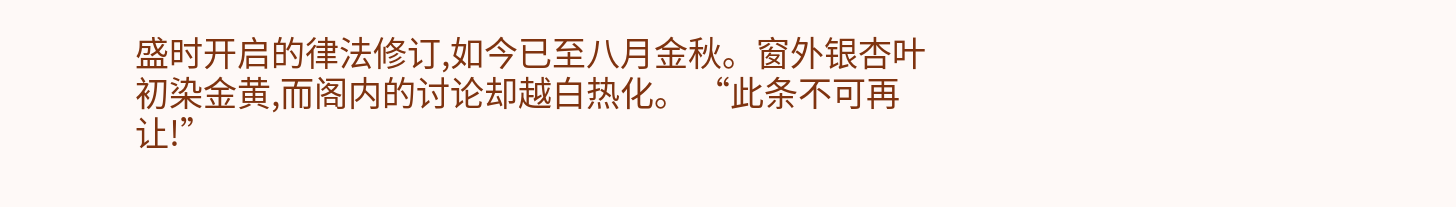盛时开启的律法修订,如今已至八月金秋。窗外银杏叶初染金黄,而阁内的讨论却越白热化。 “此条不可再让!”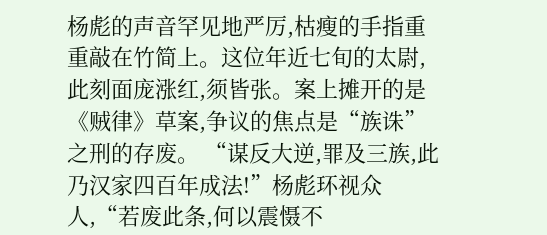杨彪的声音罕见地严厉,枯瘦的手指重重敲在竹简上。这位年近七旬的太尉,此刻面庞涨红,须皆张。案上摊开的是《贼律》草案,争议的焦点是“族诛”之刑的存废。 “谋反大逆,罪及三族,此乃汉家四百年成法!”杨彪环视众人,“若废此条,何以震慑不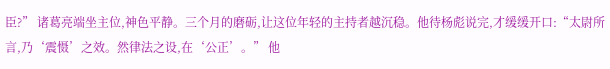臣?” 诸葛亮端坐主位,神色平静。三个月的磨砺,让这位年轻的主持者越沉稳。他待杨彪说完,才缓缓开口:“太尉所言,乃‘震慑’之效。然律法之设,在‘公正’。” 他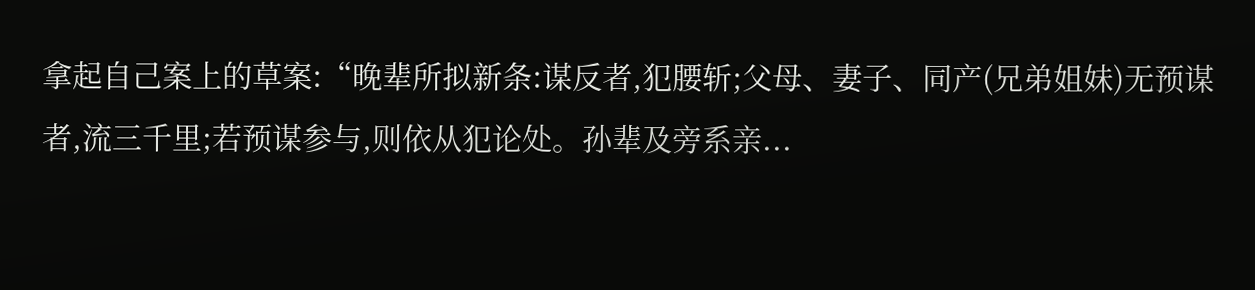拿起自己案上的草案:“晚辈所拟新条:谋反者,犯腰斩;父母、妻子、同产(兄弟姐妹)无预谋者,流三千里;若预谋参与,则依从犯论处。孙辈及旁系亲...